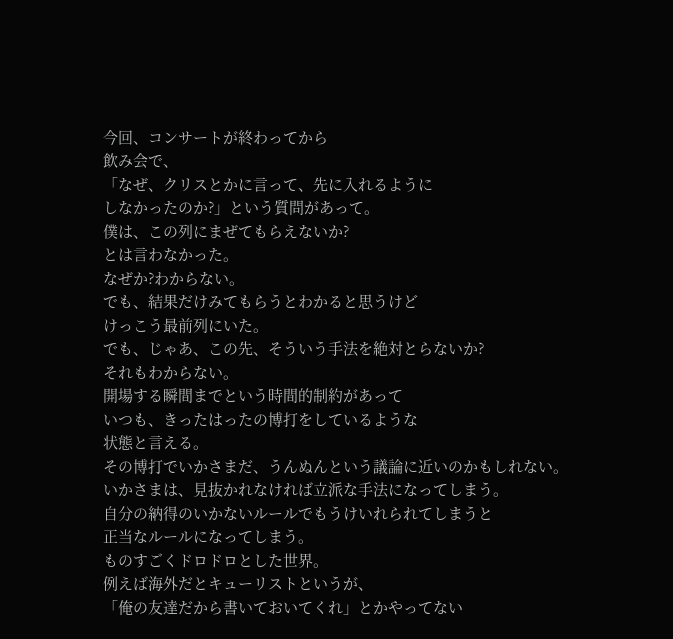今回、コンサートが終わってから
飲み会で、
「なぜ、クリスとかに言って、先に入れるように
しなかったのか?」という質問があって。
僕は、この列にまぜてもらえないか?
とは言わなかった。
なぜか?わからない。
でも、結果だけみてもらうとわかると思うけど
けっこう最前列にいた。
でも、じゃあ、この先、そういう手法を絶対とらないか?
それもわからない。
開場する瞬間までという時間的制約があって
いつも、きったはったの博打をしているような
状態と言える。
その博打でいかさまだ、うんぬんという議論に近いのかもしれない。
いかさまは、見抜かれなければ立派な手法になってしまう。
自分の納得のいかないルールでもうけいれられてしまうと
正当なルールになってしまう。
ものすごくドロドロとした世界。
例えば海外だとキューリストというが、
「俺の友達だから書いておいてくれ」とかやってない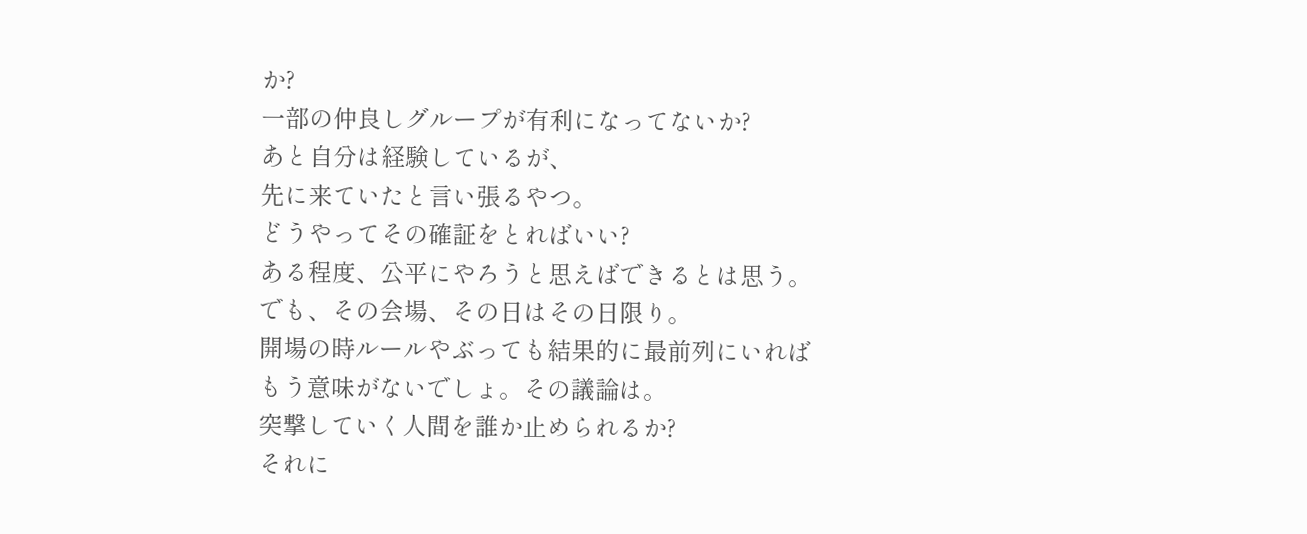か?
一部の仲良しグループが有利になってないか?
あと自分は経験しているが、
先に来ていたと言い張るやつ。
どうやってその確証をとればいい?
ある程度、公平にやろうと思えばできるとは思う。
でも、その会場、その日はその日限り。
開場の時ルールやぶっても結果的に最前列にいれば
もう意味がないでしょ。その議論は。
突撃していく人間を誰か止められるか?
それに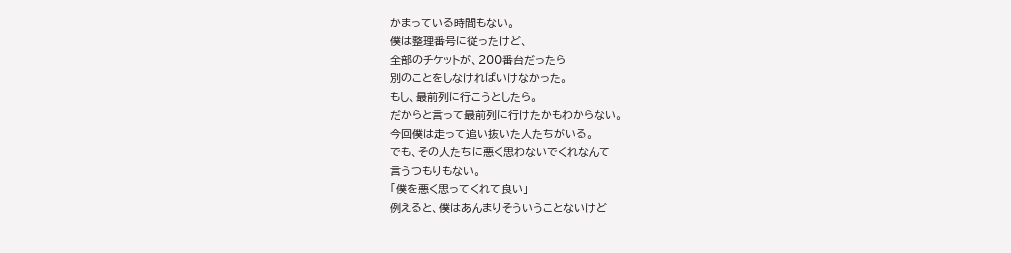かまっている時間もない。
僕は整理番号に従ったけど、
全部のチケットが、200番台だったら
別のことをしなければいけなかった。
もし、最前列に行こうとしたら。
だからと言って最前列に行けたかもわからない。
今回僕は走って追い抜いた人たちがいる。
でも、その人たちに悪く思わないでくれなんて
言うつもりもない。
「僕を悪く思ってくれて良い」
例えると、僕はあんまりそういうことないけど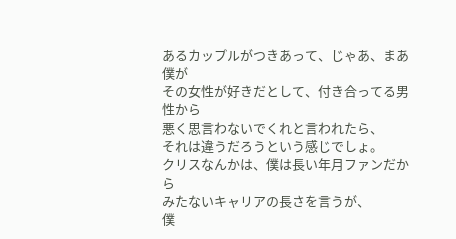あるカップルがつきあって、じゃあ、まあ僕が
その女性が好きだとして、付き合ってる男性から
悪く思言わないでくれと言われたら、
それは違うだろうという感じでしょ。
クリスなんかは、僕は長い年月ファンだから
みたないキャリアの長さを言うが、
僕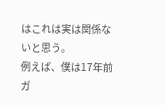はこれは実は関係ないと思う。
例えば、僕は17年前ガ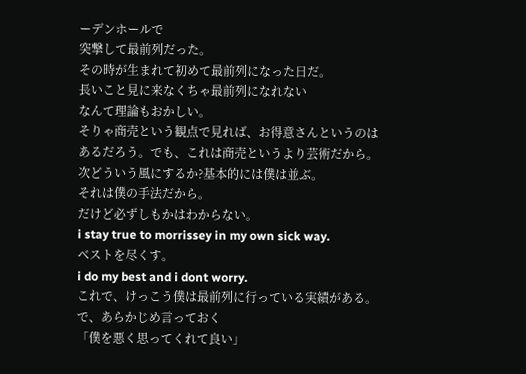ーデンホールで
突撃して最前列だった。
その時が生まれて初めて最前列になった日だ。
長いこと見に来なくちゃ最前列になれない
なんて理論もおかしい。
そりゃ商売という観点で見れば、お得意さんというのは
あるだろう。でも、これは商売というより芸術だから。
次どういう風にするか?基本的には僕は並ぶ。
それは僕の手法だから。
だけど必ずしもかはわからない。
i stay true to morrissey in my own sick way.
ベストを尽くす。
i do my best and i dont worry.
これで、けっこう僕は最前列に行っている実績がある。
で、あらかじめ言っておく
「僕を悪く思ってくれて良い」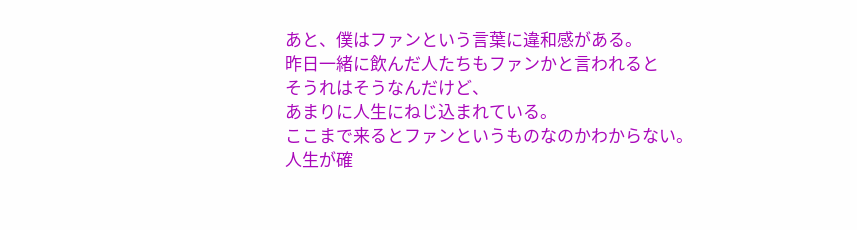あと、僕はファンという言葉に違和感がある。
昨日一緒に飲んだ人たちもファンかと言われると
そうれはそうなんだけど、
あまりに人生にねじ込まれている。
ここまで来るとファンというものなのかわからない。
人生が確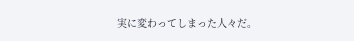実に変わってしまった人々だ。